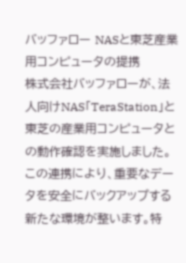バッファロー NASと東芝産業用コンピュータの提携
株式会社バッファローが、法人向けNAS「TeraStation」と東芝の産業用コンピュータとの動作確認を実施しました。この連携により、重要なデータを安全にバックアップする新たな環境が整います。特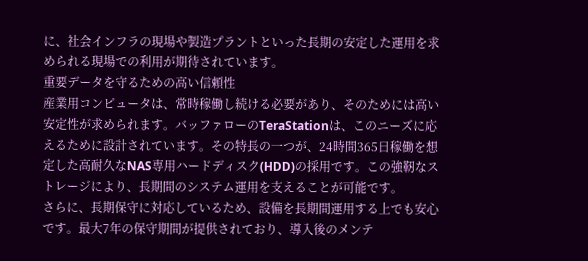に、社会インフラの現場や製造プラントといった長期の安定した運用を求められる現場での利用が期待されています。
重要データを守るための高い信頼性
産業用コンピュータは、常時稼働し続ける必要があり、そのためには高い安定性が求められます。バッファローのTeraStationは、このニーズに応えるために設計されています。その特長の一つが、24時間365日稼働を想定した高耐久なNAS専用ハードディスク(HDD)の採用です。この強靭なストレージにより、長期間のシステム運用を支えることが可能です。
さらに、長期保守に対応しているため、設備を長期間運用する上でも安心です。最大7年の保守期間が提供されており、導入後のメンテ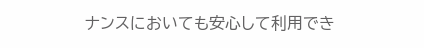ナンスにおいても安心して利用でき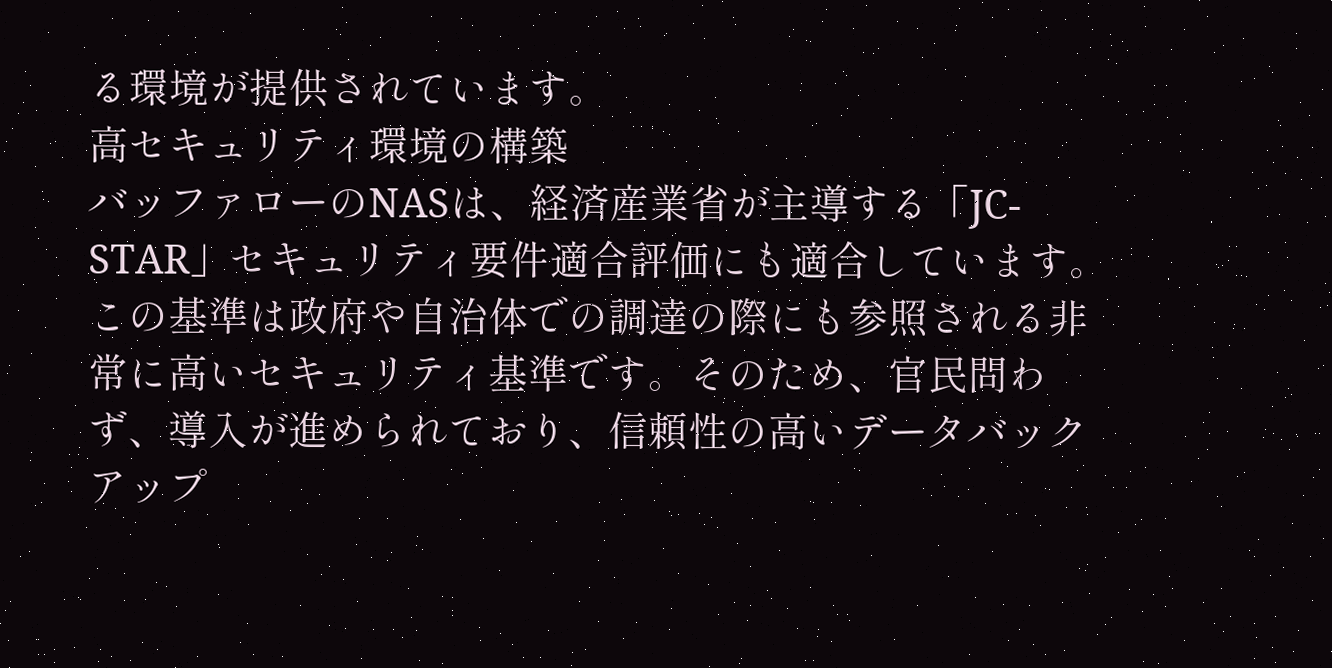る環境が提供されています。
高セキュリティ環境の構築
バッファローのNASは、経済産業省が主導する「JC-STAR」セキュリティ要件適合評価にも適合しています。この基準は政府や自治体での調達の際にも参照される非常に高いセキュリティ基準です。そのため、官民問わず、導入が進められており、信頼性の高いデータバックアップ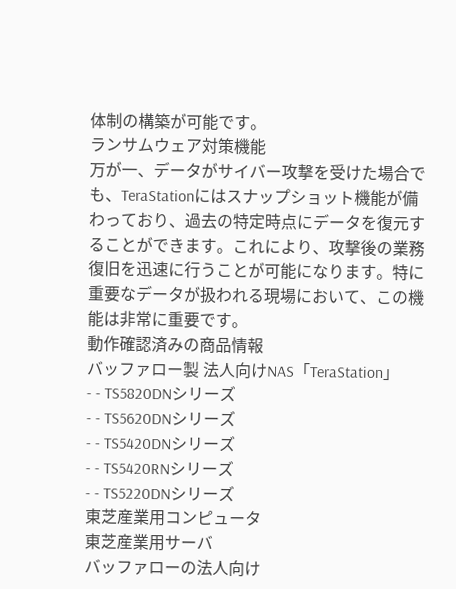体制の構築が可能です。
ランサムウェア対策機能
万が一、データがサイバー攻撃を受けた場合でも、TeraStationにはスナップショット機能が備わっており、過去の特定時点にデータを復元することができます。これにより、攻撃後の業務復旧を迅速に行うことが可能になります。特に重要なデータが扱われる現場において、この機能は非常に重要です。
動作確認済みの商品情報
バッファロー製 法人向けNAS「TeraStation」
- - TS5820DNシリーズ
- - TS5620DNシリーズ
- - TS5420DNシリーズ
- - TS5420RNシリーズ
- - TS5220DNシリーズ
東芝産業用コンピュータ
東芝産業用サーバ
バッファローの法人向け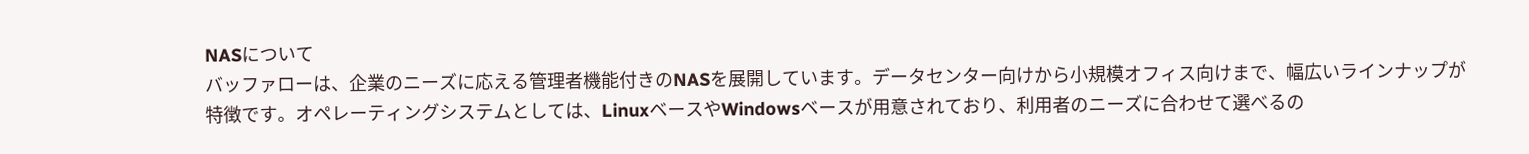NASについて
バッファローは、企業のニーズに応える管理者機能付きのNASを展開しています。データセンター向けから小規模オフィス向けまで、幅広いラインナップが特徴です。オペレーティングシステムとしては、LinuxベースやWindowsベースが用意されており、利用者のニーズに合わせて選べるの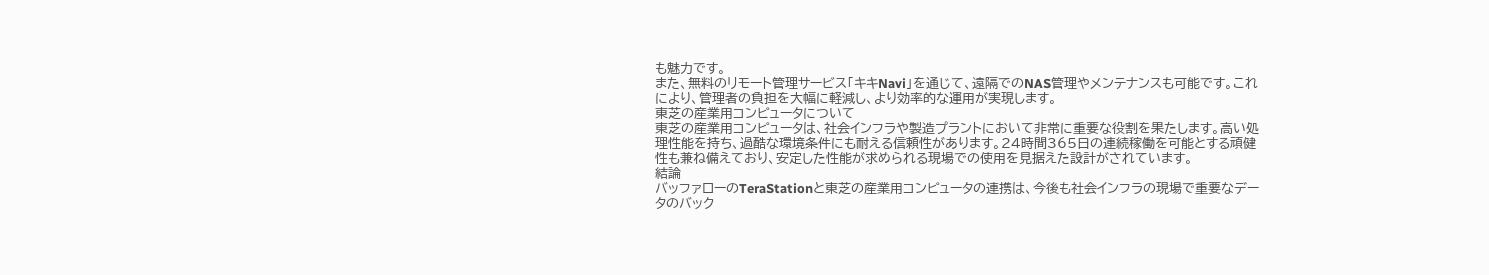も魅力です。
また、無料のリモート管理サービス「キキNavi」を通じて、遠隔でのNAS管理やメンテナンスも可能です。これにより、管理者の負担を大幅に軽減し、より効率的な運用が実現します。
東芝の産業用コンピュータについて
東芝の産業用コンピュータは、社会インフラや製造プラントにおいて非常に重要な役割を果たします。高い処理性能を持ち、過酷な環境条件にも耐える信頼性があります。24時間365日の連続稼働を可能とする頑健性も兼ね備えており、安定した性能が求められる現場での使用を見据えた設計がされています。
結論
バッファローのTeraStationと東芝の産業用コンピュータの連携は、今後も社会インフラの現場で重要なデータのバック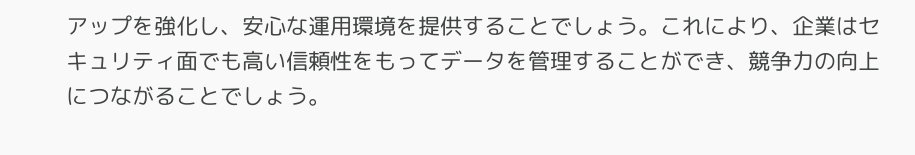アップを強化し、安心な運用環境を提供することでしょう。これにより、企業はセキュリティ面でも高い信頼性をもってデータを管理することができ、競争力の向上につながることでしょう。